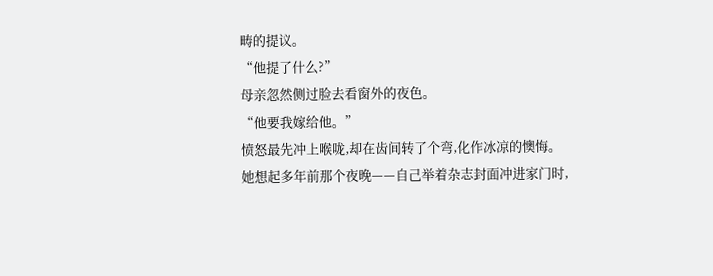畴的提议。
“他提了什么?”
母亲忽然侧过脸去看窗外的夜色。
“他要我嫁给他。”
愤怒最先冲上喉咙,却在齿间转了个弯,化作冰凉的懊悔。
她想起多年前那个夜晚——自己举着杂志封面冲进家门时,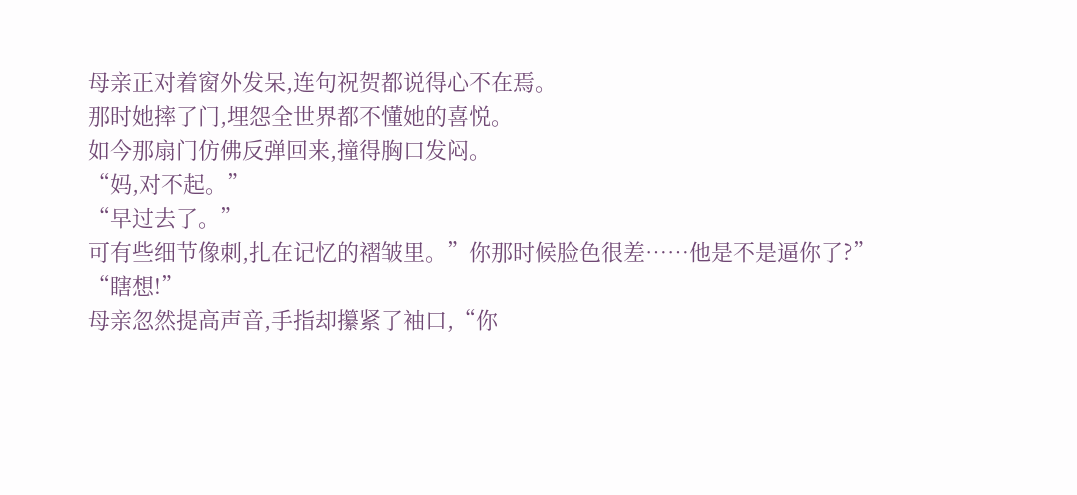母亲正对着窗外发呆,连句祝贺都说得心不在焉。
那时她摔了门,埋怨全世界都不懂她的喜悦。
如今那扇门仿佛反弹回来,撞得胸口发闷。
“妈,对不起。”
“早过去了。”
可有些细节像刺,扎在记忆的褶皱里。”你那时候脸色很差……他是不是逼你了?”
“瞎想!”
母亲忽然提高声音,手指却攥紧了袖口,“你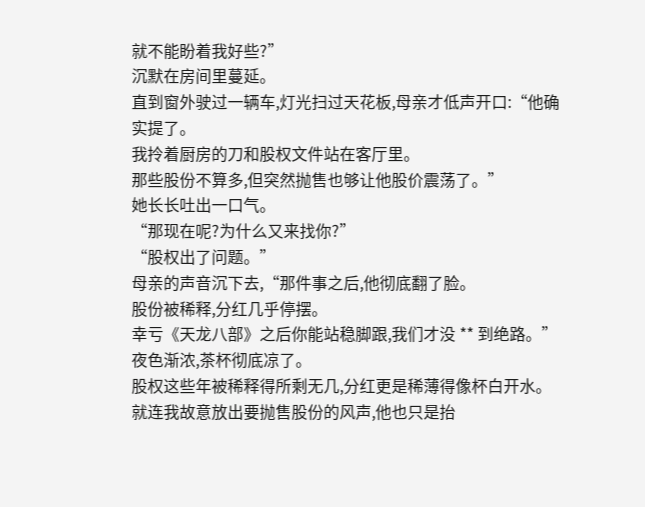就不能盼着我好些?”
沉默在房间里蔓延。
直到窗外驶过一辆车,灯光扫过天花板,母亲才低声开口:“他确实提了。
我拎着厨房的刀和股权文件站在客厅里。
那些股份不算多,但突然抛售也够让他股价震荡了。”
她长长吐出一口气。
“那现在呢?为什么又来找你?”
“股权出了问题。”
母亲的声音沉下去,“那件事之后,他彻底翻了脸。
股份被稀释,分红几乎停摆。
幸亏《天龙八部》之后你能站稳脚跟,我们才没 ** 到绝路。”
夜色渐浓,茶杯彻底凉了。
股权这些年被稀释得所剩无几,分红更是稀薄得像杯白开水。
就连我故意放出要抛售股份的风声,他也只是抬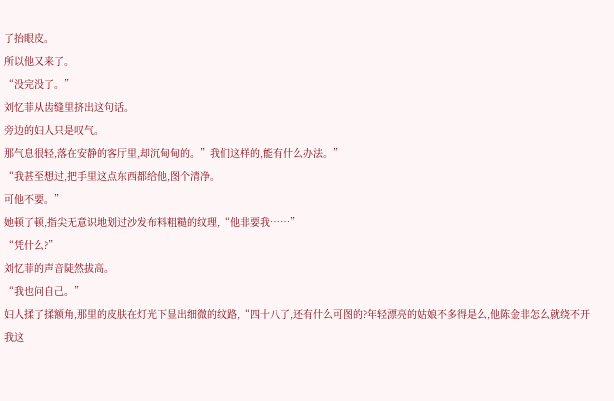了抬眼皮。
所以他又来了。
“没完没了。”
刘忆菲从齿缝里挤出这句话。
旁边的妇人只是叹气。
那气息很轻,落在安静的客厅里,却沉甸甸的。”我们这样的,能有什么办法。”
“我甚至想过,把手里这点东西都给他,图个清净。
可他不要。”
她顿了顿,指尖无意识地划过沙发布料粗糙的纹理,“他非要我……”
“凭什么?”
刘忆菲的声音陡然拔高。
“我也问自己。”
妇人揉了揉额角,那里的皮肤在灯光下显出细微的纹路,“四十八了,还有什么可图的?年轻漂亮的姑娘不多得是么,他陈金非怎么就绕不开我这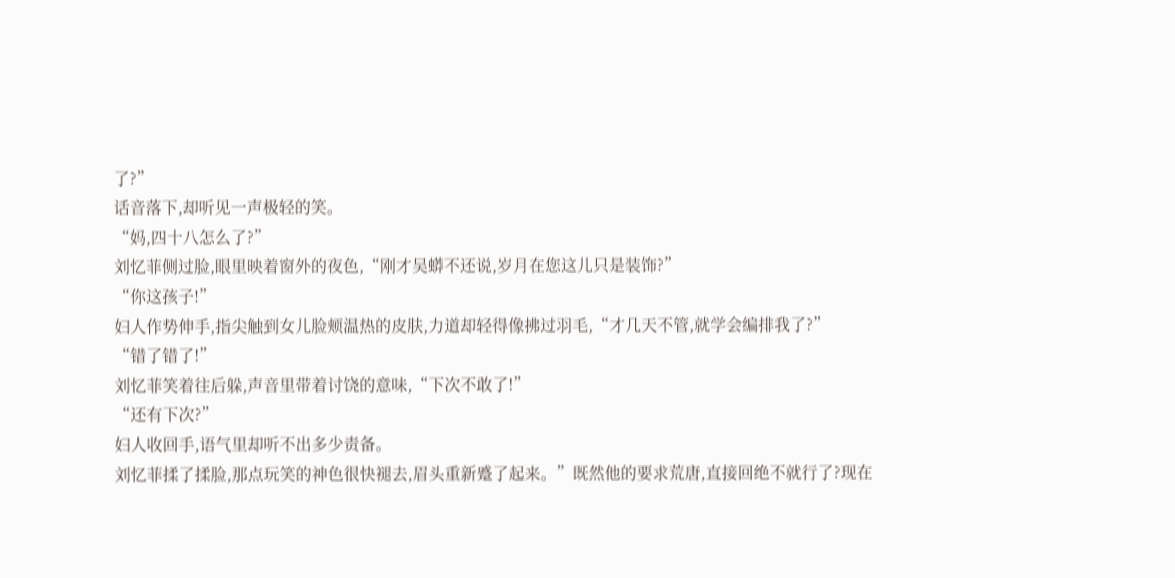了?”
话音落下,却听见一声极轻的笑。
“妈,四十八怎么了?”
刘忆菲侧过脸,眼里映着窗外的夜色,“刚才吴蟒不还说,岁月在您这儿只是装饰?”
“你这孩子!”
妇人作势伸手,指尖触到女儿脸颊温热的皮肤,力道却轻得像拂过羽毛,“才几天不管,就学会编排我了?”
“错了错了!”
刘忆菲笑着往后躲,声音里带着讨饶的意味,“下次不敢了!”
“还有下次?”
妇人收回手,语气里却听不出多少责备。
刘忆菲揉了揉脸,那点玩笑的神色很快褪去,眉头重新蹙了起来。”既然他的要求荒唐,直接回绝不就行了?现在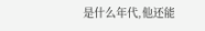是什么年代,他还能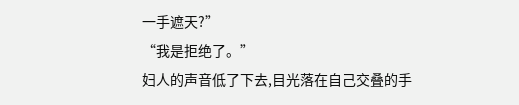一手遮天?”
“我是拒绝了。”
妇人的声音低了下去,目光落在自己交叠的手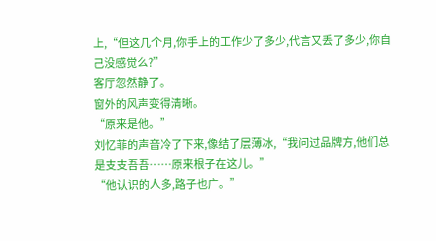上,“但这几个月,你手上的工作少了多少,代言又丢了多少,你自己没感觉么?”
客厅忽然静了。
窗外的风声变得清晰。
“原来是他。”
刘忆菲的声音冷了下来,像结了层薄冰,“我问过品牌方,他们总是支支吾吾……原来根子在这儿。”
“他认识的人多,路子也广。”